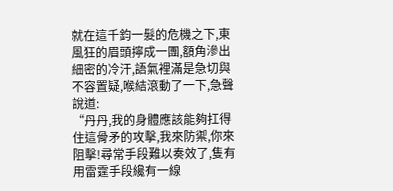就在這千鈞一髮的危機之下,東風狂的眉頭擰成一團,額角滲出細密的冷汗,語氣裡滿是急切與不容置疑,喉結滾動了一下,急聲說道:
“丹丹,我的身體應該能夠扛得住這骨矛的攻擊,我來防禦,你來阻擊!尋常手段難以奏效了,隻有用雷霆手段纔有一線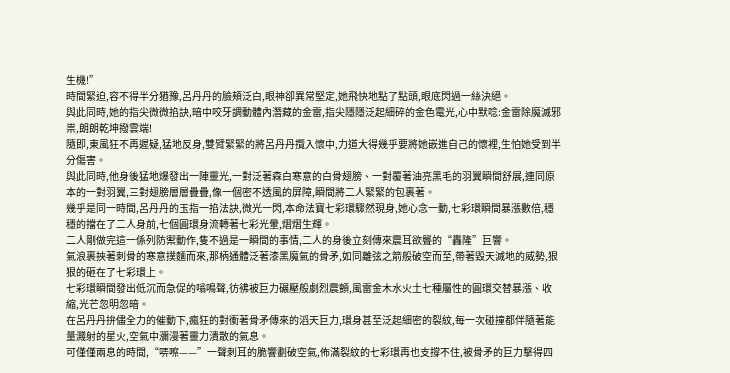生機!”
時間緊迫,容不得半分猶豫,呂丹丹的臉頰泛白,眼神卻異常堅定,她飛快地點了點頭,眼底閃過一絲決絕。
與此同時,她的指尖微微掐訣,暗中咬牙調動體內潛藏的金雷,指尖隱隱泛起細碎的金色電光,心中默唸:金雷除魔滅邪祟,朗朗乾坤撥雲端!
隨即,東風狂不再遲疑,猛地反身,雙臂緊緊的將呂丹丹攬入懷中,力道大得幾乎要將她嵌進自己的懷裡,生怕她受到半分傷害。
與此同時,他身後猛地爆發出一陣靈光,一對泛著森白寒意的白骨翅膀、一對覆著油亮黑毛的羽翼瞬間舒展,連同原本的一對羽翼,三對翅膀層層疊疊,像一個密不透風的屏障,瞬間將二人緊緊的包裹著。
幾乎是同一時間,呂丹丹的玉指一掐法訣,微光一閃,本命法寶七彩環驟然現身,她心念一動,七彩環瞬間暴漲數倍,穩穩的擋在了二人身前,七個圓環身流轉著七彩光暈,熠熠生輝。
二人剛做完這一係列防禦動作,隻不過是一瞬間的事情,二人的身後立刻傳來震耳欲聾的“轟隆”巨響。
氣浪裹挾著刺骨的寒意撲麵而來,那柄通體泛著漆黑魔氣的骨矛,如同離弦之箭般破空而至,帶著毀天滅地的威勢,狠狠的砸在了七彩環上。
七彩環瞬間發出低沉而急促的嗡鳴聲,彷彿被巨力碾壓般劇烈震顫,風雷金木水火土七種屬性的圓環交替暴漲、收縮,光芒忽明忽暗。
在呂丹丹拚儘全力的催動下,瘋狂的對衝著骨矛傳來的滔天巨力,環身甚至泛起細密的裂紋,每一次碰撞都伴隨著能量濺射的星火,空氣中瀰漫著靈力潰散的氣息。
可僅僅兩息的時間,“哢嚓——”一聲刺耳的脆響劃破空氣,佈滿裂紋的七彩環再也支撐不住,被骨矛的巨力擊得四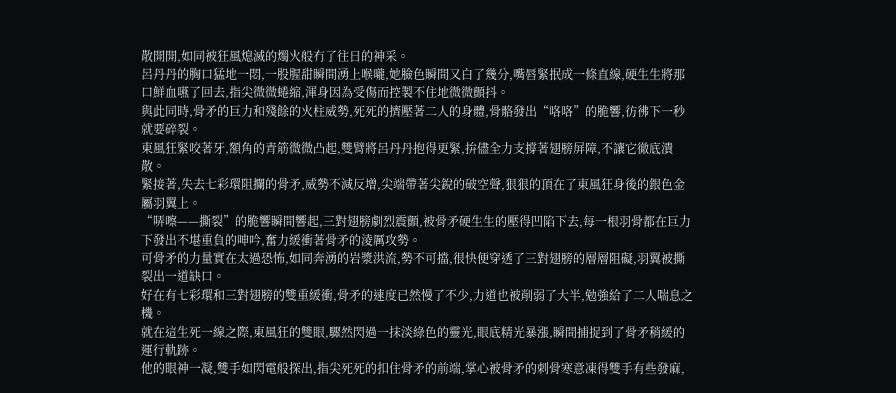散開開,如同被狂風熄滅的燭火般冇了往日的神采。
呂丹丹的胸口猛地一悶,一股腥甜瞬間湧上喉嚨,她臉色瞬間又白了幾分,嘴唇緊抿成一條直線,硬生生將那口鮮血嚥了回去,指尖微微蜷縮,渾身因為受傷而控製不住地微微顫抖。
與此同時,骨矛的巨力和殘餘的火柱威勢,死死的擠壓著二人的身體,骨骼發出“咯咯”的脆響,彷彿下一秒就要碎裂。
東風狂緊咬著牙,額角的青筋微微凸起,雙臂將呂丹丹抱得更緊,拚儘全力支撐著翅膀屏障,不讓它徹底潰散。
緊接著,失去七彩環阻攔的骨矛,威勢不減反增,尖端帶著尖銳的破空聲,狠狠的頂在了東風狂身後的銀色金屬羽翼上。
“哢嚓——撕裂”的脆響瞬間響起,三對翅膀劇烈震顫,被骨矛硬生生的壓得凹陷下去,每一根羽骨都在巨力下發出不堪重負的呻吟,奮力緩衝著骨矛的淩厲攻勢。
可骨矛的力量實在太過恐怖,如同奔湧的岩漿洪流,勢不可擋,很快便穿透了三對翅膀的層層阻礙,羽翼被撕裂出一道缺口。
好在有七彩環和三對翅膀的雙重緩衝,骨矛的速度已然慢了不少,力道也被削弱了大半,勉強給了二人喘息之機。
就在這生死一線之際,東風狂的雙眼,驟然閃過一抹淡綠色的靈光,眼底精光暴漲,瞬間捕捉到了骨矛稍緩的運行軌跡。
他的眼神一凝,雙手如閃電般探出,指尖死死的扣住骨矛的前端,掌心被骨矛的刺骨寒意凍得雙手有些發麻,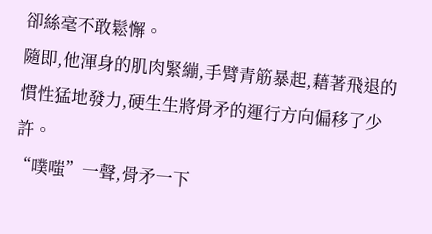卻絲毫不敢鬆懈。
隨即,他渾身的肌肉緊繃,手臂青筋暴起,藉著飛退的慣性猛地發力,硬生生將骨矛的運行方向偏移了少許。
“噗嗤”一聲,骨矛一下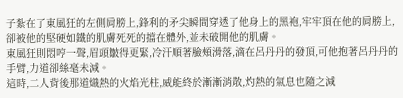子紮在了東風狂的左側肩膀上,鋒利的矛尖瞬間穿透了他身上的黑袍,牢牢頂在他的肩膀上,卻被他的堅硬如鐵的肌膚死死的擋在體外,並未破開他的肌膚。
東風狂則悶哼一聲,眉頭皺得更緊,冷汗順著臉頰滑落,滴在呂丹丹的發頂,可他抱著呂丹丹的手臂,力道卻絲毫未減。
這時,二人背後那道熾熱的火焰光柱,威能終於漸漸消散,灼熱的氣息也隨之減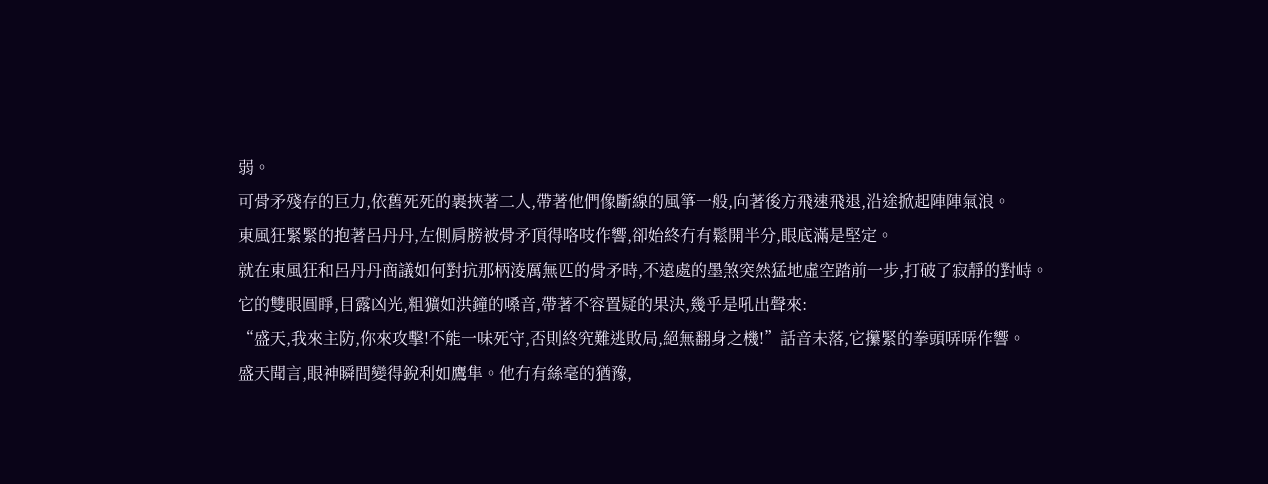弱。
可骨矛殘存的巨力,依舊死死的裹挾著二人,帶著他們像斷線的風箏一般,向著後方飛速飛退,沿途掀起陣陣氣浪。
東風狂緊緊的抱著呂丹丹,左側肩膀被骨矛頂得咯吱作響,卻始終冇有鬆開半分,眼底滿是堅定。
就在東風狂和呂丹丹商議如何對抗那柄淩厲無匹的骨矛時,不遠處的墨煞突然猛地虛空踏前一步,打破了寂靜的對峙。
它的雙眼圓睜,目露凶光,粗獷如洪鐘的嗓音,帶著不容置疑的果決,幾乎是吼出聲來:
“盛天,我來主防,你來攻擊!不能一味死守,否則終究難逃敗局,絕無翻身之機!”話音未落,它攥緊的拳頭哢哢作響。
盛天聞言,眼神瞬間變得銳利如鷹隼。他冇有絲毫的猶豫,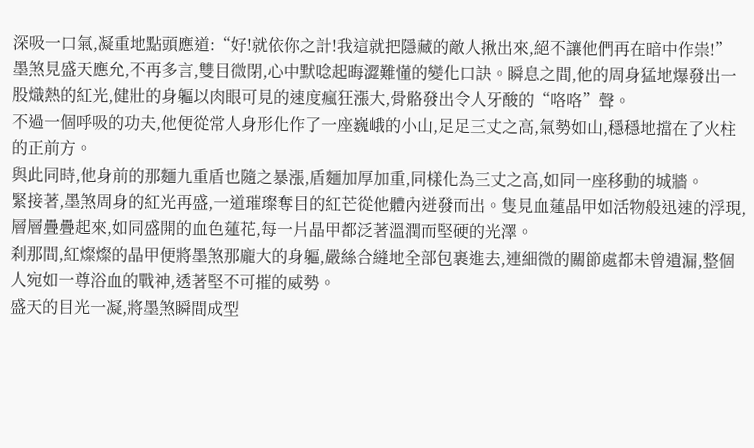深吸一口氣,凝重地點頭應道:“好!就依你之計!我這就把隱藏的敵人揪出來,絕不讓他們再在暗中作祟!”
墨煞見盛天應允,不再多言,雙目微閉,心中默唸起晦澀難懂的變化口訣。瞬息之間,他的周身猛地爆發出一股熾熱的紅光,健壯的身軀以肉眼可見的速度瘋狂漲大,骨骼發出令人牙酸的“咯咯”聲。
不過一個呼吸的功夫,他便從常人身形化作了一座巍峨的小山,足足三丈之高,氣勢如山,穩穩地擋在了火柱的正前方。
與此同時,他身前的那麵九重盾也隨之暴漲,盾麵加厚加重,同樣化為三丈之高,如同一座移動的城牆。
緊接著,墨煞周身的紅光再盛,一道璀璨奪目的紅芒從他體內迸發而出。隻見血蓮晶甲如活物般迅速的浮現,層層疊疊起來,如同盛開的血色蓮花,每一片晶甲都泛著溫潤而堅硬的光澤。
刹那間,紅燦燦的晶甲便將墨煞那龐大的身軀,嚴絲合縫地全部包裹進去,連細微的關節處都未曾遺漏,整個人宛如一尊浴血的戰神,透著堅不可摧的威勢。
盛天的目光一凝,將墨煞瞬間成型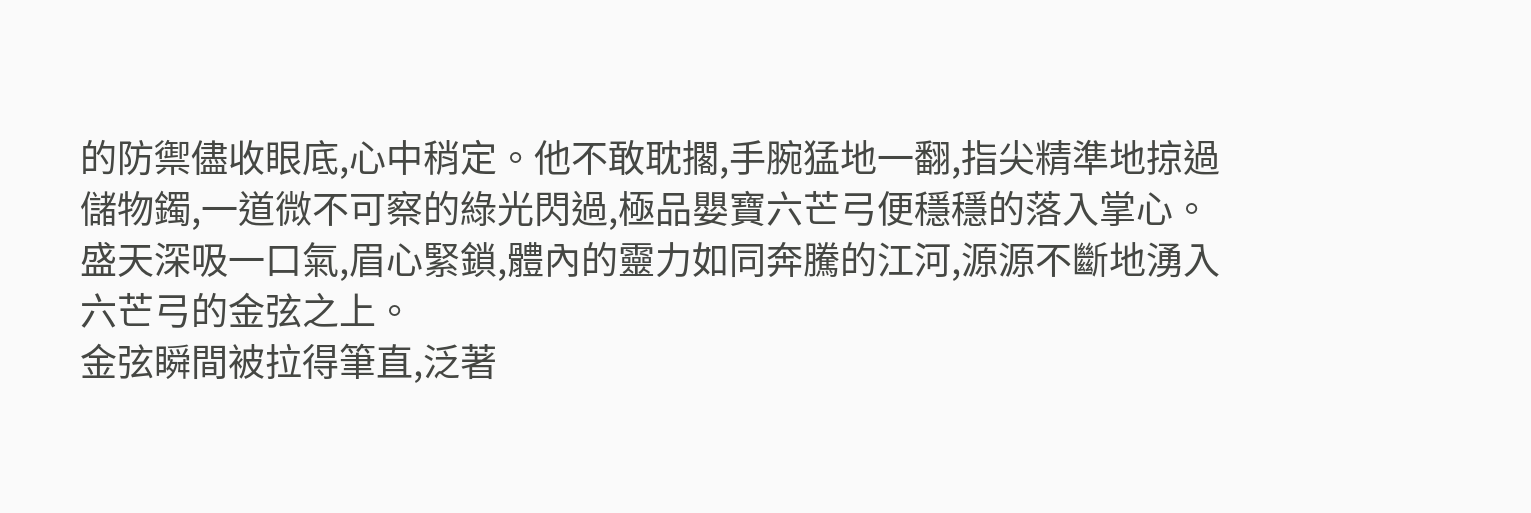的防禦儘收眼底,心中稍定。他不敢耽擱,手腕猛地一翻,指尖精準地掠過儲物鐲,一道微不可察的綠光閃過,極品嬰寶六芒弓便穩穩的落入掌心。
盛天深吸一口氣,眉心緊鎖,體內的靈力如同奔騰的江河,源源不斷地湧入六芒弓的金弦之上。
金弦瞬間被拉得筆直,泛著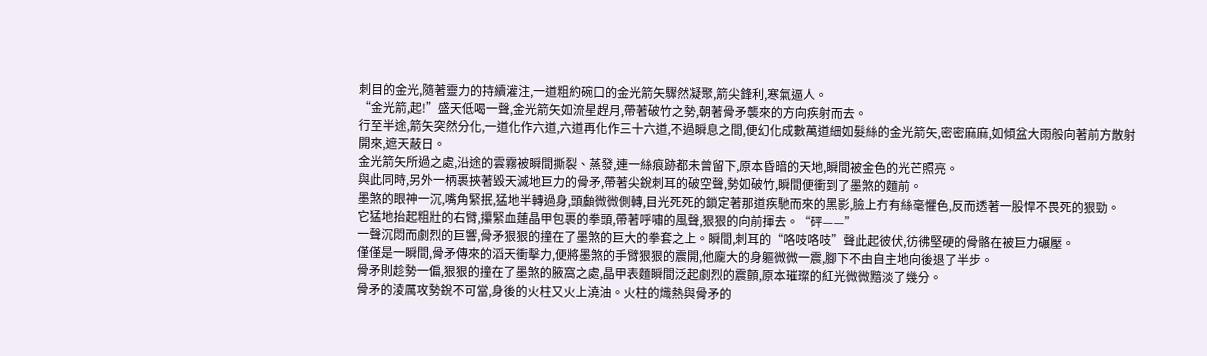刺目的金光,隨著靈力的持續灌注,一道粗約碗口的金光箭矢驟然凝聚,箭尖鋒利,寒氣逼人。
“金光箭,起!”盛天低喝一聲,金光箭矢如流星趕月,帶著破竹之勢,朝著骨矛襲來的方向疾射而去。
行至半途,箭矢突然分化,一道化作六道,六道再化作三十六道,不過瞬息之間,便幻化成數萬道細如髮絲的金光箭矢,密密麻麻,如傾盆大雨般向著前方散射開來,遮天蔽日。
金光箭矢所過之處,沿途的雲霧被瞬間撕裂、蒸發,連一絲痕跡都未曾留下,原本昏暗的天地,瞬間被金色的光芒照亮。
與此同時,另外一柄裹挾著毀天滅地巨力的骨矛,帶著尖銳刺耳的破空聲,勢如破竹,瞬間便衝到了墨煞的麵前。
墨煞的眼神一沉,嘴角緊抿,猛地半轉過身,頭顱微微側轉,目光死死的鎖定著那道疾馳而來的黑影,臉上冇有絲毫懼色,反而透著一股悍不畏死的狠勁。
它猛地抬起粗壯的右臂,攥緊血蓮晶甲包裹的拳頭,帶著呼嘯的風聲,狠狠的向前揮去。“砰——”
一聲沉悶而劇烈的巨響,骨矛狠狠的撞在了墨煞的巨大的拳套之上。瞬間,刺耳的“咯吱咯吱”聲此起彼伏,彷彿堅硬的骨骼在被巨力碾壓。
僅僅是一瞬間,骨矛傳來的滔天衝擊力,便將墨煞的手臂狠狠的震開,他龐大的身軀微微一震,腳下不由自主地向後退了半步。
骨矛則趁勢一偏,狠狠的撞在了墨煞的腋窩之處,晶甲表麵瞬間泛起劇烈的震顫,原本璀璨的紅光微微黯淡了幾分。
骨矛的淩厲攻勢銳不可當,身後的火柱又火上澆油。火柱的熾熱與骨矛的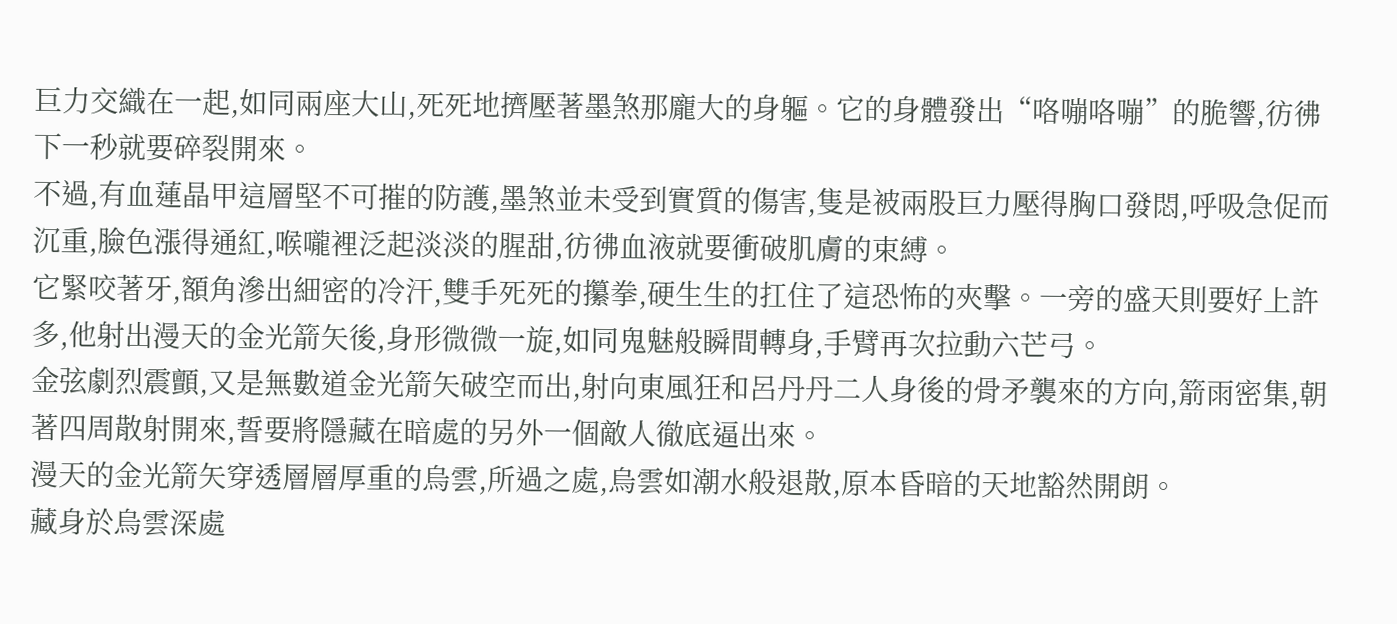巨力交織在一起,如同兩座大山,死死地擠壓著墨煞那龐大的身軀。它的身體發出“咯嘣咯嘣”的脆響,彷彿下一秒就要碎裂開來。
不過,有血蓮晶甲這層堅不可摧的防護,墨煞並未受到實質的傷害,隻是被兩股巨力壓得胸口發悶,呼吸急促而沉重,臉色漲得通紅,喉嚨裡泛起淡淡的腥甜,彷彿血液就要衝破肌膚的束縛。
它緊咬著牙,額角滲出細密的冷汗,雙手死死的攥拳,硬生生的扛住了這恐怖的夾擊。一旁的盛天則要好上許多,他射出漫天的金光箭矢後,身形微微一旋,如同鬼魅般瞬間轉身,手臂再次拉動六芒弓。
金弦劇烈震顫,又是無數道金光箭矢破空而出,射向東風狂和呂丹丹二人身後的骨矛襲來的方向,箭雨密集,朝著四周散射開來,誓要將隱藏在暗處的另外一個敵人徹底逼出來。
漫天的金光箭矢穿透層層厚重的烏雲,所過之處,烏雲如潮水般退散,原本昏暗的天地豁然開朗。
藏身於烏雲深處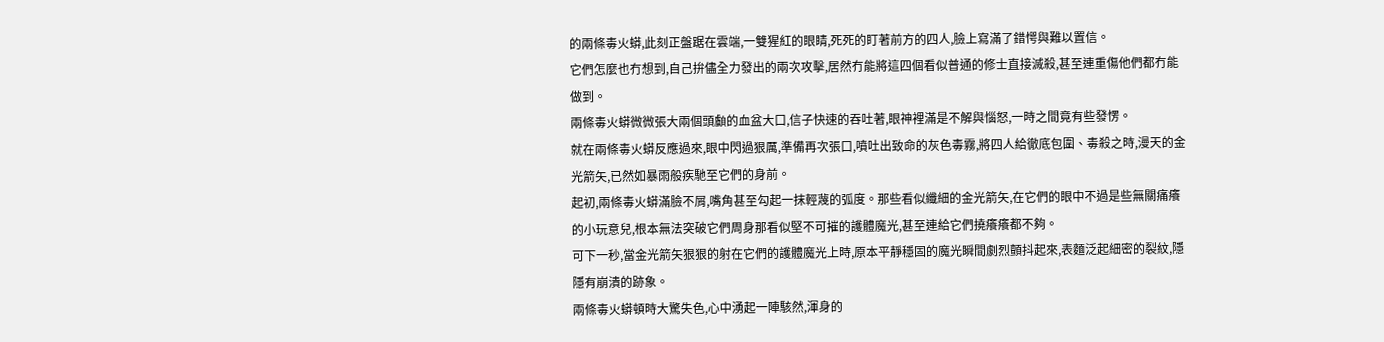的兩條毒火蟒,此刻正盤踞在雲端,一雙猩紅的眼睛,死死的盯著前方的四人,臉上寫滿了錯愕與難以置信。
它們怎麼也冇想到,自己拚儘全力發出的兩次攻擊,居然冇能將這四個看似普通的修士直接滅殺,甚至連重傷他們都冇能做到。
兩條毒火蟒微微張大兩個頭顱的血盆大口,信子快速的吞吐著,眼神裡滿是不解與惱怒,一時之間竟有些發愣。
就在兩條毒火蟒反應過來,眼中閃過狠厲,準備再次張口,噴吐出致命的灰色毒霧,將四人給徹底包圍、毒殺之時,漫天的金光箭矢,已然如暴雨般疾馳至它們的身前。
起初,兩條毒火蟒滿臉不屑,嘴角甚至勾起一抹輕蔑的弧度。那些看似纖細的金光箭矢,在它們的眼中不過是些無關痛癢的小玩意兒,根本無法突破它們周身那看似堅不可摧的護體魔光,甚至連給它們撓癢癢都不夠。
可下一秒,當金光箭矢狠狠的射在它們的護體魔光上時,原本平靜穩固的魔光瞬間劇烈顫抖起來,表麵泛起細密的裂紋,隱隱有崩潰的跡象。
兩條毒火蟒頓時大驚失色,心中湧起一陣駭然,渾身的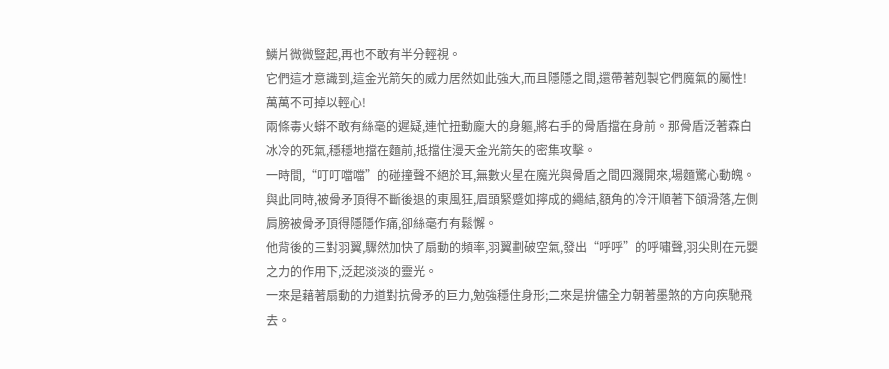鱗片微微豎起,再也不敢有半分輕視。
它們這才意識到,這金光箭矢的威力居然如此強大,而且隱隱之間,還帶著剋製它們魔氣的屬性!萬萬不可掉以輕心!
兩條毒火蟒不敢有絲毫的遲疑,連忙扭動龐大的身軀,將右手的骨盾擋在身前。那骨盾泛著森白冰冷的死氣,穩穩地擋在麵前,抵擋住漫天金光箭矢的密集攻擊。
一時間,“叮叮噹噹”的碰撞聲不絕於耳,無數火星在魔光與骨盾之間四濺開來,場麵驚心動魄。
與此同時,被骨矛頂得不斷後退的東風狂,眉頭緊蹙如擰成的繩結,額角的冷汗順著下頜滑落,左側肩膀被骨矛頂得隱隱作痛,卻絲毫冇有鬆懈。
他背後的三對羽翼,驟然加快了扇動的頻率,羽翼劃破空氣,發出“呼呼”的呼嘯聲,羽尖則在元嬰之力的作用下,泛起淡淡的靈光。
一來是藉著扇動的力道對抗骨矛的巨力,勉強穩住身形;二來是拚儘全力朝著墨煞的方向疾馳飛去。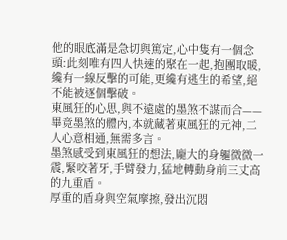他的眼底滿是急切與篤定,心中隻有一個念頭:此刻唯有四人快速的聚在一起,抱團取暖,纔有一線反擊的可能,更纔有逃生的希望,絕不能被逐個擊破。
東風狂的心思,與不遠處的墨煞不謀而合——畢竟墨煞的體內,本就藏著東風狂的元神,二人心意相通,無需多言。
墨煞感受到東風狂的想法,龐大的身軀微微一震,緊咬著牙,手臂發力,猛地轉動身前三丈高的九重盾。
厚重的盾身與空氣摩擦,發出沉悶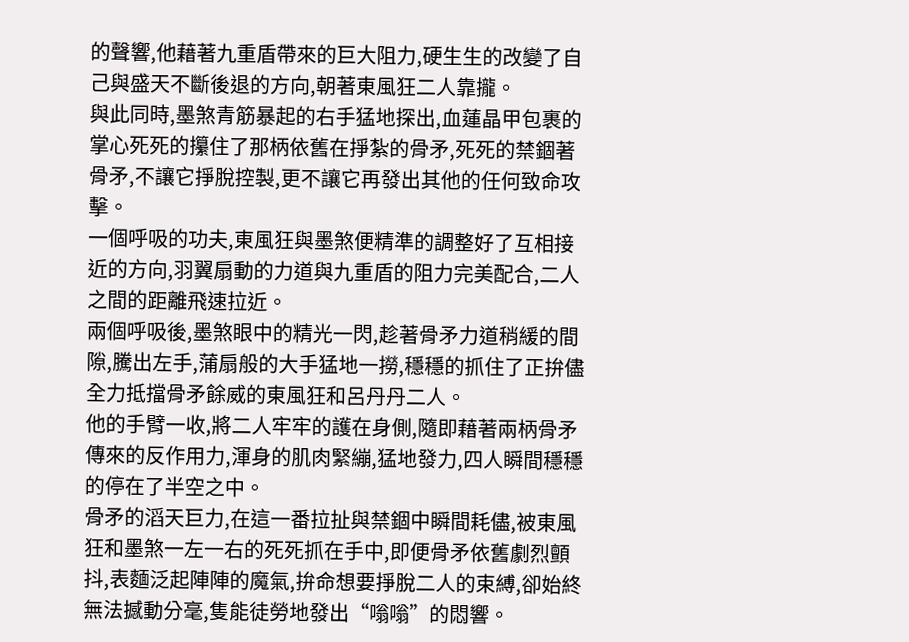的聲響,他藉著九重盾帶來的巨大阻力,硬生生的改變了自己與盛天不斷後退的方向,朝著東風狂二人靠攏。
與此同時,墨煞青筋暴起的右手猛地探出,血蓮晶甲包裹的掌心死死的攥住了那柄依舊在掙紮的骨矛,死死的禁錮著骨矛,不讓它掙脫控製,更不讓它再發出其他的任何致命攻擊。
一個呼吸的功夫,東風狂與墨煞便精準的調整好了互相接近的方向,羽翼扇動的力道與九重盾的阻力完美配合,二人之間的距離飛速拉近。
兩個呼吸後,墨煞眼中的精光一閃,趁著骨矛力道稍緩的間隙,騰出左手,蒲扇般的大手猛地一撈,穩穩的抓住了正拚儘全力抵擋骨矛餘威的東風狂和呂丹丹二人。
他的手臂一收,將二人牢牢的護在身側,隨即藉著兩柄骨矛傳來的反作用力,渾身的肌肉緊繃,猛地發力,四人瞬間穩穩的停在了半空之中。
骨矛的滔天巨力,在這一番拉扯與禁錮中瞬間耗儘,被東風狂和墨煞一左一右的死死抓在手中,即便骨矛依舊劇烈顫抖,表麵泛起陣陣的魔氣,拚命想要掙脫二人的束縛,卻始終無法撼動分毫,隻能徒勞地發出“嗡嗡”的悶響。